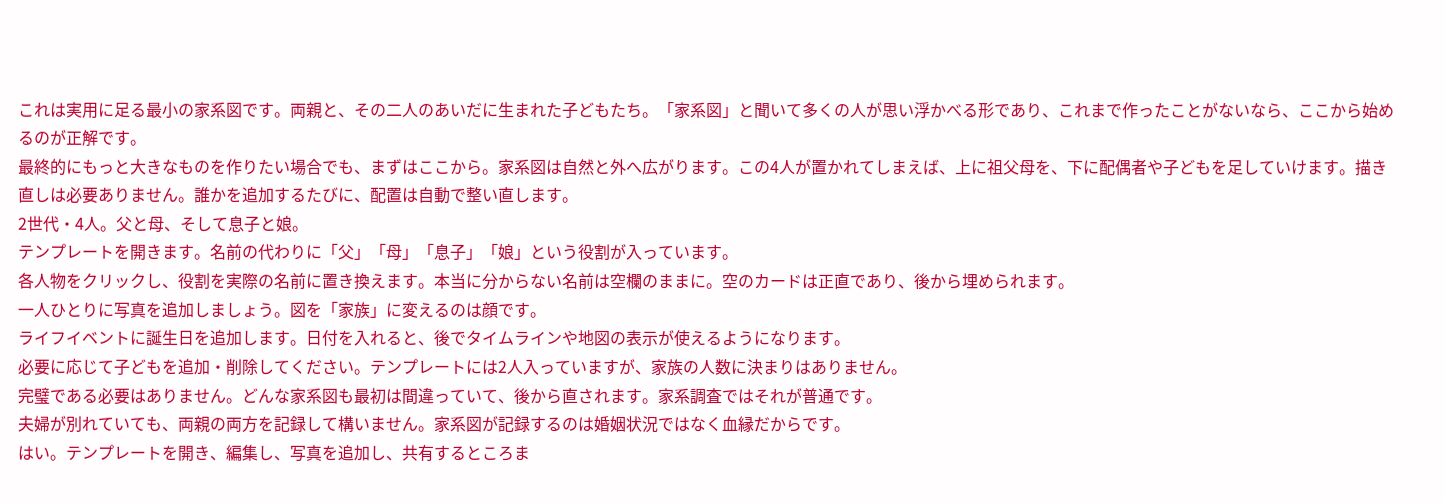これは実用に足る最小の家系図です。両親と、その二人のあいだに生まれた子どもたち。「家系図」と聞いて多くの人が思い浮かべる形であり、これまで作ったことがないなら、ここから始めるのが正解です。
最終的にもっと大きなものを作りたい場合でも、まずはここから。家系図は自然と外へ広がります。この4人が置かれてしまえば、上に祖父母を、下に配偶者や子どもを足していけます。描き直しは必要ありません。誰かを追加するたびに、配置は自動で整い直します。
2世代・4人。父と母、そして息子と娘。
テンプレートを開きます。名前の代わりに「父」「母」「息子」「娘」という役割が入っています。
各人物をクリックし、役割を実際の名前に置き換えます。本当に分からない名前は空欄のままに。空のカードは正直であり、後から埋められます。
一人ひとりに写真を追加しましょう。図を「家族」に変えるのは顔です。
ライフイベントに誕生日を追加します。日付を入れると、後でタイムラインや地図の表示が使えるようになります。
必要に応じて子どもを追加・削除してください。テンプレートには2人入っていますが、家族の人数に決まりはありません。
完璧である必要はありません。どんな家系図も最初は間違っていて、後から直されます。家系調査ではそれが普通です。
夫婦が別れていても、両親の両方を記録して構いません。家系図が記録するのは婚姻状況ではなく血縁だからです。
はい。テンプレートを開き、編集し、写真を追加し、共有するところま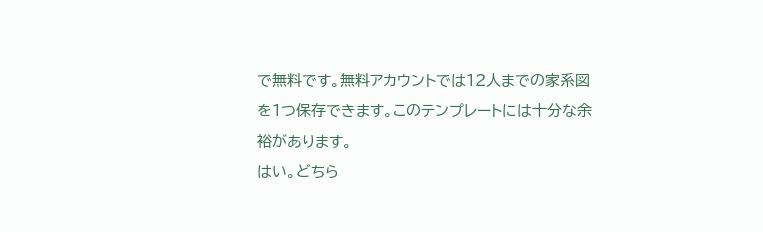で無料です。無料アカウントでは12人までの家系図を1つ保存できます。このテンプレートには十分な余裕があります。
はい。どちら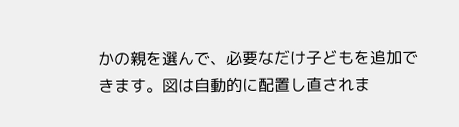かの親を選んで、必要なだけ子どもを追加できます。図は自動的に配置し直されま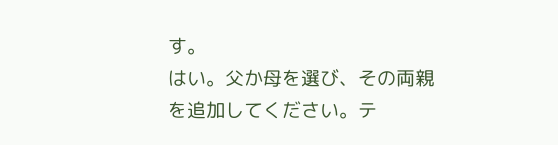す。
はい。父か母を選び、その両親を追加してください。テ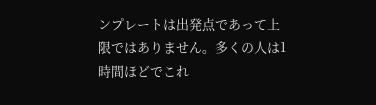ンプレートは出発点であって上限ではありません。多くの人は1時間ほどでこれ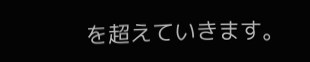を超えていきます。